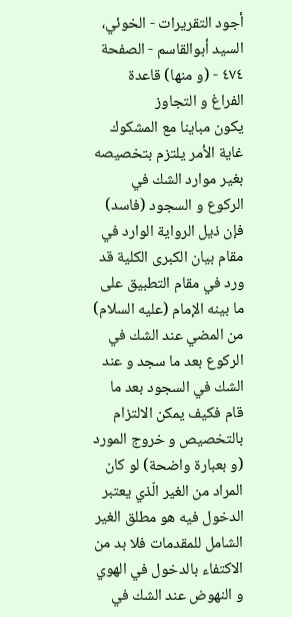أجود التقريرات - الخوئي، السيد أبوالقاسم - الصفحة ٤٧٤ - (و منها) قاعدة الفراغ و التجاوز
يكون مباينا مع المشكوك غاية الأمر يلتزم بتخصيصه بغير موارد الشك في الركوع و السجود (فاسد) فإن ذيل الرواية الوارد في مقام بيان الكبرى الكلية قد ورد في مقام التطبيق على ما بينه الإمام (عليه السلام) من المضي عند الشك في الركوع بعد ما سجد و عند الشك في السجود بعد ما قام فكيف يمكن الالتزام بالتخصيص و خروج المورد (و بعبارة واضحة) لو كان المراد من الغير الّذي يعتبر الدخول فيه هو مطلق الغير الشامل للمقدمات فلا بد من الاكتفاء بالدخول في الهوي و النهوض عند الشك في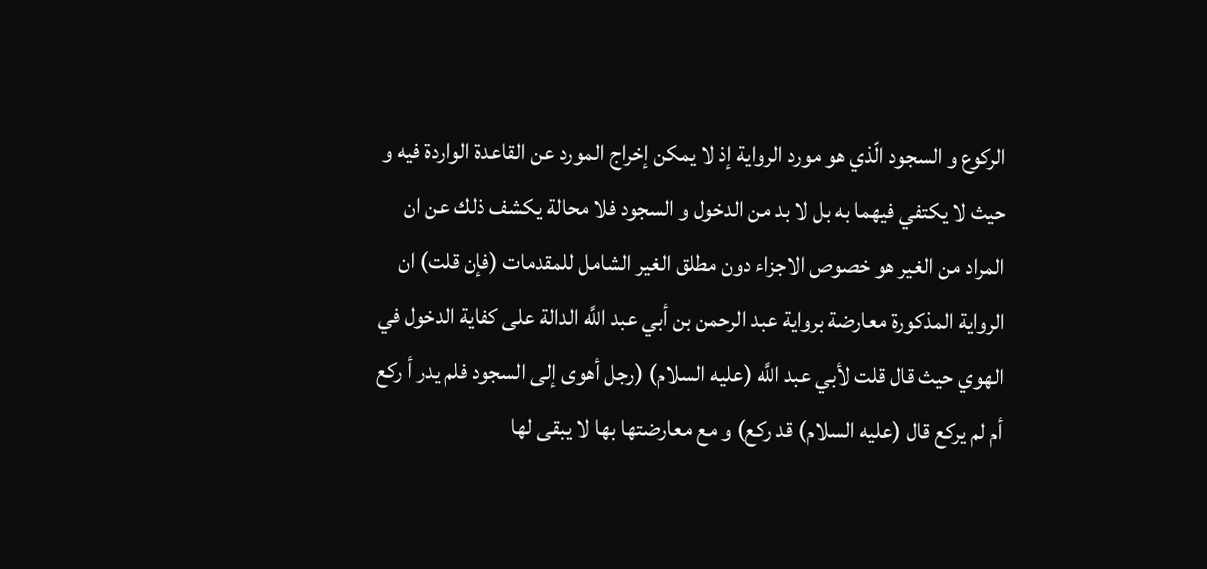الركوع و السجود الّذي هو مورد الرواية إذ لا يمكن إخراج المورد عن القاعدة الواردة فيه و حيث لا يكتفي فيهما به بل لا بد من الدخول و السجود فلا محالة يكشف ذلك عن ان المراد من الغير هو خصوص الاجزاء دون مطلق الغير الشامل للمقدمات (فإن قلت) ان الرواية المذكورة معارضة برواية عبد الرحمن بن أبي عبد اللَّه الدالة على كفاية الدخول في الهوي حيث قال قلت لأبي عبد اللَّه (عليه السلام) (رجل أهوى إلى السجود فلم يدر أ ركع أم لم يركع قال (عليه السلام) قد ركع) و مع معارضتها بها لا يبقى لها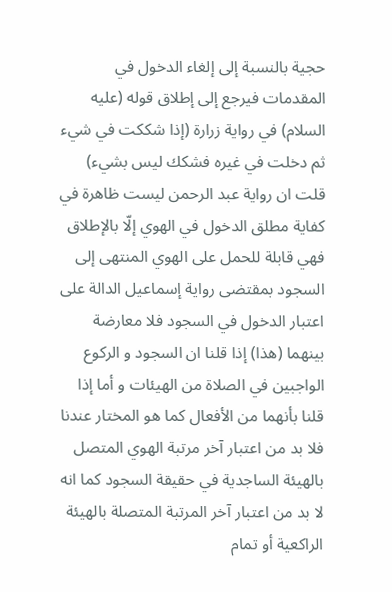حجية بالنسبة إلى إلغاء الدخول في المقدمات فيرجع إلى إطلاق قوله (عليه السلام) في رواية زرارة (إذا شككت في شيء ثم دخلت في غيره فشكك ليس بشيء) قلت ان رواية عبد الرحمن ليست ظاهرة في كفاية مطلق الدخول في الهوي إلّا بالإطلاق فهي قابلة للحمل على الهوي المنتهى إلى السجود بمقتضى رواية إسماعيل الدالة على اعتبار الدخول في السجود فلا معارضة بينهما (هذا) إذا قلنا ان السجود و الركوع الواجبين في الصلاة من الهيئات و أما إذا قلنا بأنهما من الأفعال كما هو المختار عندنا فلا بد من اعتبار آخر مرتبة الهوي المتصل بالهيئة الساجدية في حقيقة السجود كما انه لا بد من اعتبار آخر المرتبة المتصلة بالهيئة الراكعية أو تمام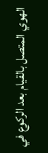الهوي المتصل بالقيام بعد الركوع في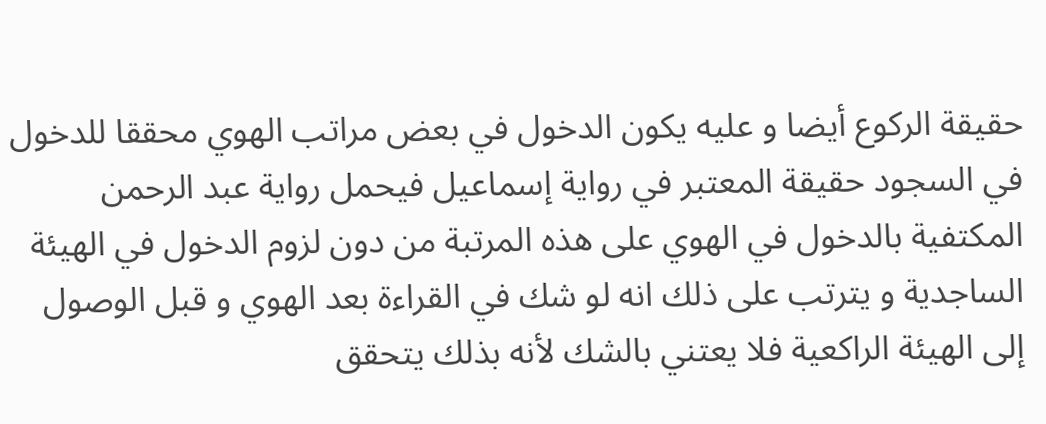حقيقة الركوع أيضا و عليه يكون الدخول في بعض مراتب الهوي محققا للدخول في السجود حقيقة المعتبر في رواية إسماعيل فيحمل رواية عبد الرحمن المكتفية بالدخول في الهوي على هذه المرتبة من دون لزوم الدخول في الهيئة الساجدية و يترتب على ذلك انه لو شك في القراءة بعد الهوي و قبل الوصول إلى الهيئة الراكعية فلا يعتني بالشك لأنه بذلك يتحقق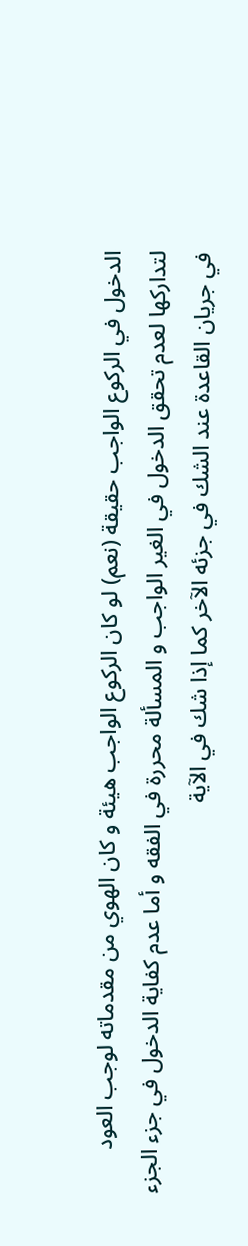الدخول في الركوع الواجب حقيقة (نعم) لو كان الركوع الواجب هيئة و كان الهوي من مقدماته لوجب العود لتداركها لعدم تحقق الدخول في الغير الواجب و المسألة محررة في الفقه و أما عدم كفاية الدخول في جزء الجزء في جريان القاعدة عند الشك في جزئه الآخر كما إذا شك في الآية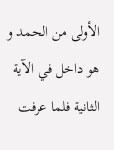الأولى من الحمد و هو داخل في الآية الثانية فلما عرفت